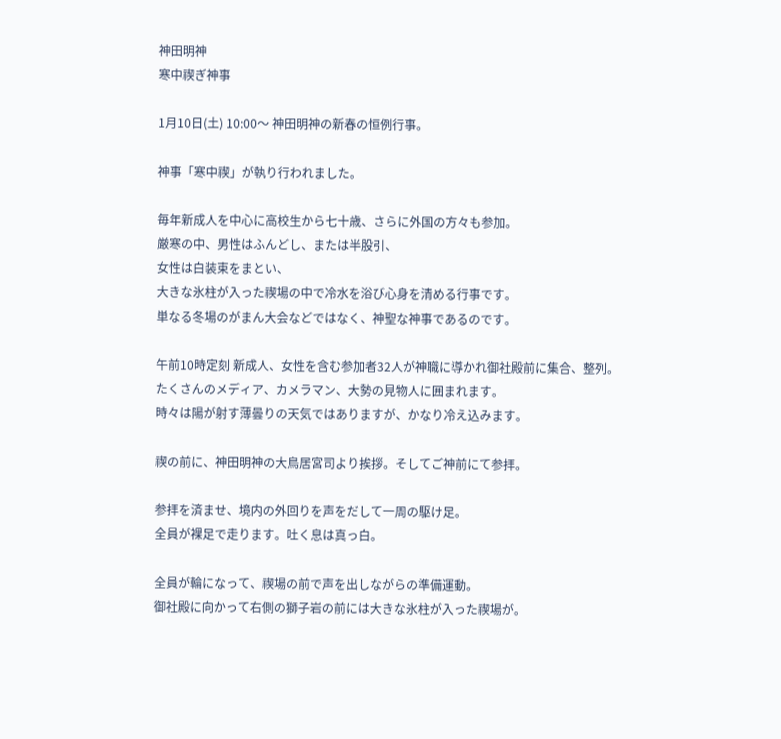神田明神
寒中禊ぎ神事

1月10日(土) 10:00〜 神田明神の新春の恒例行事。

神事「寒中禊」が執り行われました。

毎年新成人を中心に高校生から七十歳、さらに外国の方々も参加。
厳寒の中、男性はふんどし、または半股引、
女性は白装束をまとい、
大きな氷柱が入った禊場の中で冷水を浴び心身を清める行事です。
単なる冬場のがまん大会などではなく、神聖な神事であるのです。

午前10時定刻 新成人、女性を含む参加者32人が神職に導かれ御社殿前に集合、整列。
たくさんのメディア、カメラマン、大勢の見物人に囲まれます。
時々は陽が射す薄曇りの天気ではありますが、かなり冷え込みます。

禊の前に、神田明神の大鳥居宮司より挨拶。そしてご神前にて参拝。

参拝を済ませ、境内の外回りを声をだして一周の駆け足。
全員が裸足で走ります。吐く息は真っ白。

全員が輪になって、禊場の前で声を出しながらの準備運動。
御社殿に向かって右側の獅子岩の前には大きな氷柱が入った禊場が。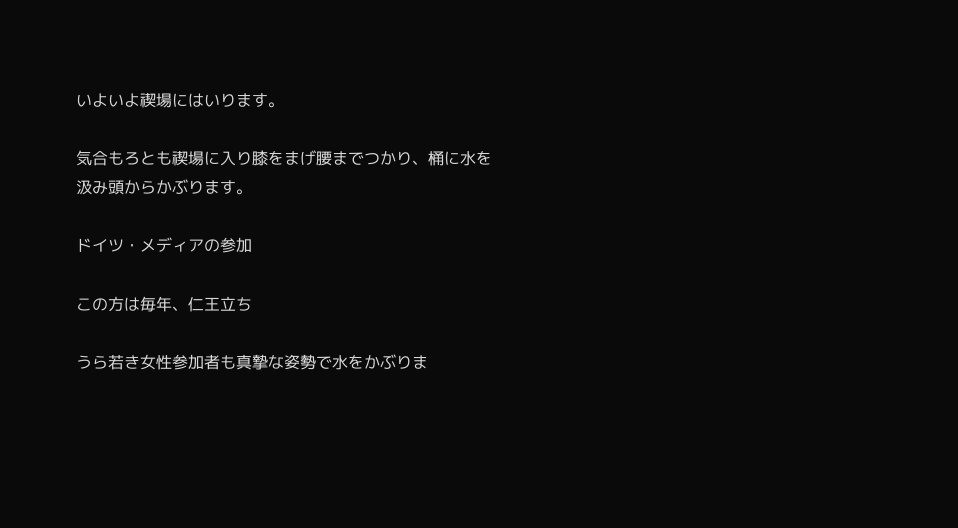いよいよ禊場にはいります。

気合もろとも禊場に入り膝をまげ腰までつかり、桶に水を汲み頭からかぶります。

ドイツ・メディアの参加

この方は毎年、仁王立ち

うら若き女性参加者も真摯な姿勢で水をかぶりま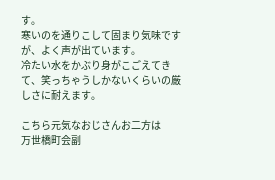す。
寒いのを通りこして固まり気味ですが、よく声が出ています。
冷たい水をかぶり身がこごえてきて、笑っちゃうしかないくらいの厳しさに耐えます。

こちら元気なおじさんお二方は
万世橋町会副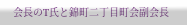会長のT氏と錦町二丁目町会副会長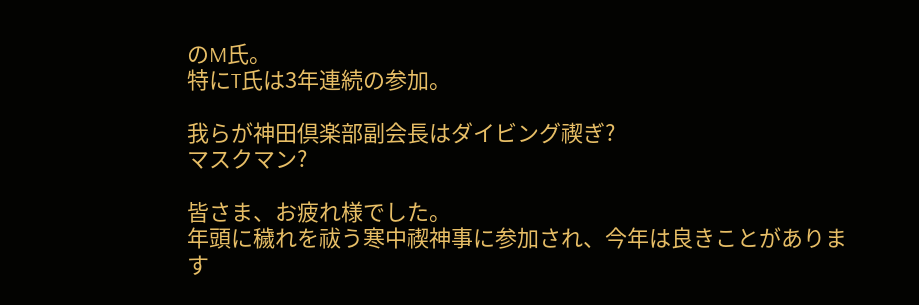のM氏。
特にT氏は3年連続の参加。

我らが神田倶楽部副会長はダイビング禊ぎ?
マスクマン?

皆さま、お疲れ様でした。
年頭に穢れを祓う寒中禊神事に参加され、今年は良きことがあります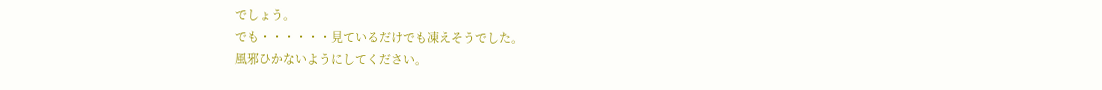でしょう。
でも・・・・・・見ているだけでも凍えそうでした。
風邪ひかないようにしてください。